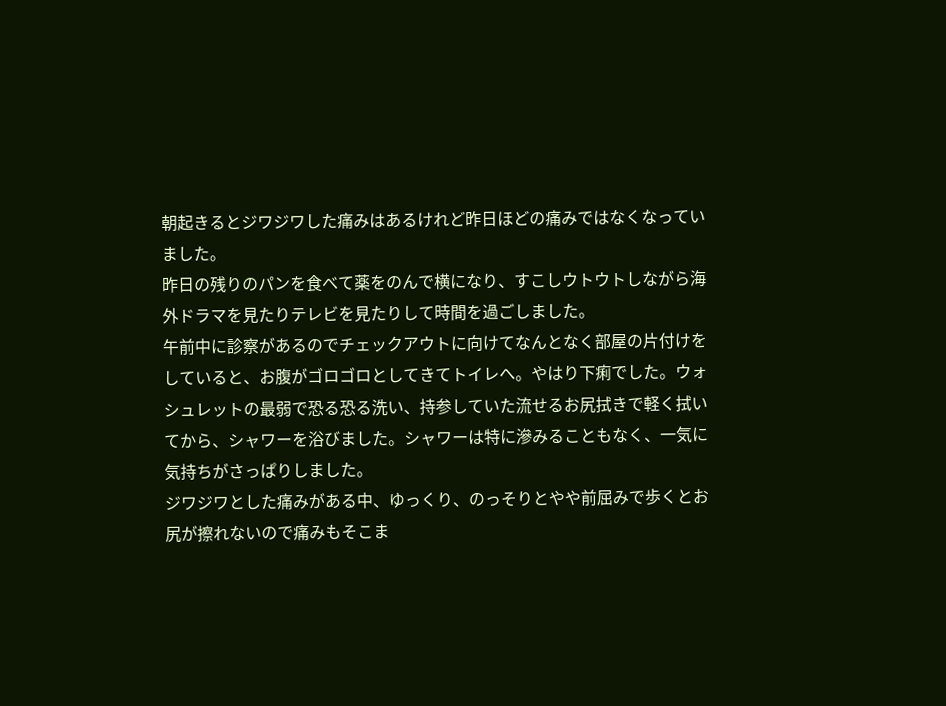朝起きるとジワジワした痛みはあるけれど昨日ほどの痛みではなくなっていました。
昨日の残りのパンを食べて薬をのんで横になり、すこしウトウトしながら海外ドラマを見たりテレビを見たりして時間を過ごしました。
午前中に診察があるのでチェックアウトに向けてなんとなく部屋の片付けをしていると、お腹がゴロゴロとしてきてトイレへ。やはり下痢でした。ウォシュレットの最弱で恐る恐る洗い、持参していた流せるお尻拭きで軽く拭いてから、シャワーを浴びました。シャワーは特に滲みることもなく、一気に気持ちがさっぱりしました。
ジワジワとした痛みがある中、ゆっくり、のっそりとやや前屈みで歩くとお尻が擦れないので痛みもそこま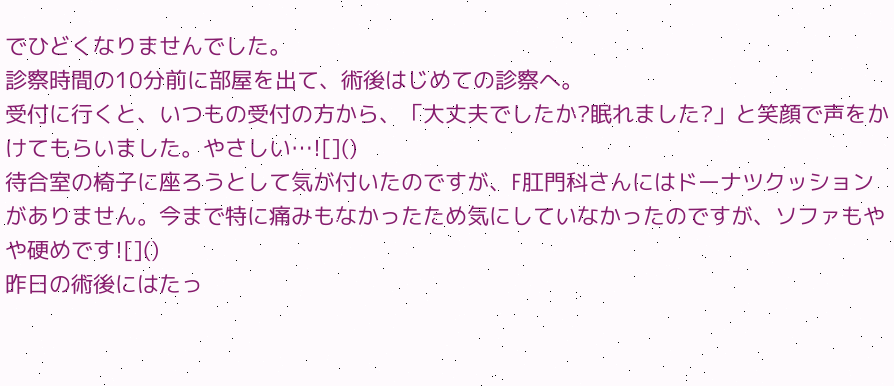でひどくなりませんでした。
診察時間の10分前に部屋を出て、術後はじめての診察へ。
受付に行くと、いつもの受付の方から、「大丈夫でしたか?眠れました?」と笑顔で声をかけてもらいました。やさしい…![]()
待合室の椅子に座ろうとして気が付いたのですが、F肛門科さんにはドーナツクッションがありません。今まで特に痛みもなかったため気にしていなかったのですが、ソファもやや硬めです![]()
昨日の術後にはたっ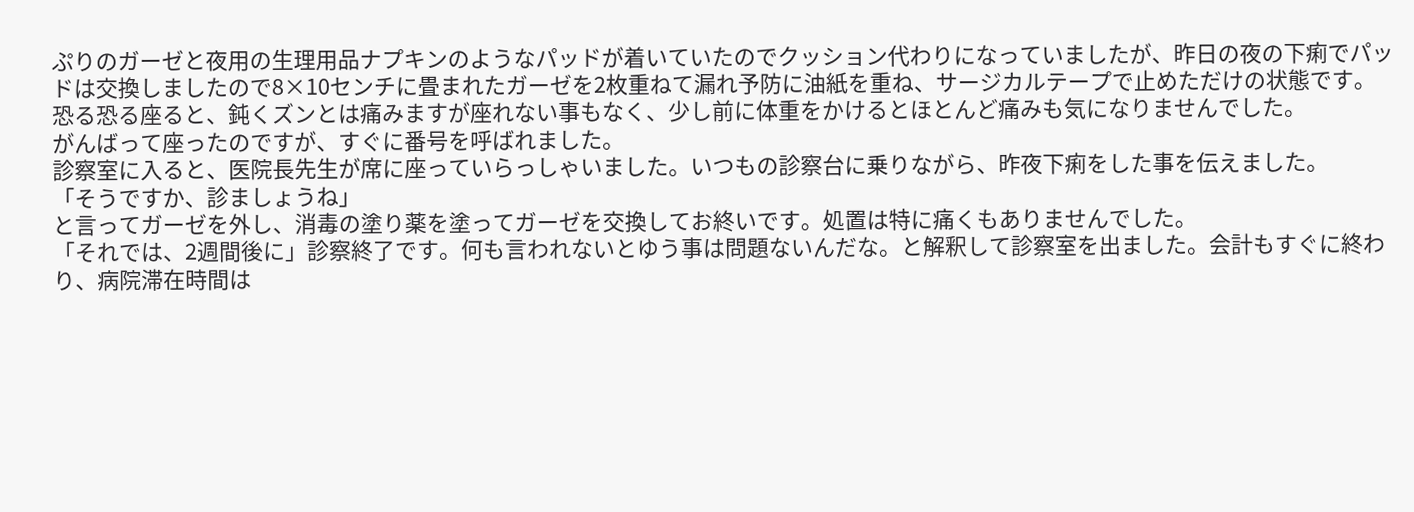ぷりのガーゼと夜用の生理用品ナプキンのようなパッドが着いていたのでクッション代わりになっていましたが、昨日の夜の下痢でパッドは交換しましたので8×10センチに畳まれたガーゼを2枚重ねて漏れ予防に油紙を重ね、サージカルテープで止めただけの状態です。
恐る恐る座ると、鈍くズンとは痛みますが座れない事もなく、少し前に体重をかけるとほとんど痛みも気になりませんでした。
がんばって座ったのですが、すぐに番号を呼ばれました。
診察室に入ると、医院長先生が席に座っていらっしゃいました。いつもの診察台に乗りながら、昨夜下痢をした事を伝えました。
「そうですか、診ましょうね」
と言ってガーゼを外し、消毒の塗り薬を塗ってガーゼを交換してお終いです。処置は特に痛くもありませんでした。
「それでは、2週間後に」診察終了です。何も言われないとゆう事は問題ないんだな。と解釈して診察室を出ました。会計もすぐに終わり、病院滞在時間は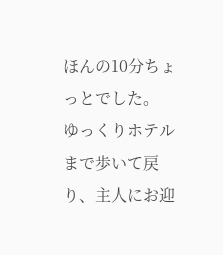ほんの10分ちょっとでした。
ゆっくりホテルまで歩いて戻り、主人にお迎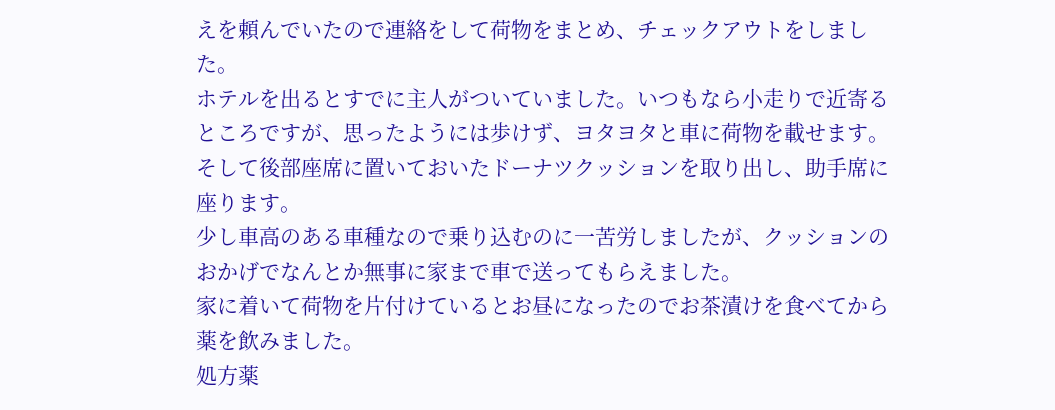えを頼んでいたので連絡をして荷物をまとめ、チェックアウトをしました。
ホテルを出るとすでに主人がついていました。いつもなら小走りで近寄るところですが、思ったようには歩けず、ヨタヨタと車に荷物を載せます。そして後部座席に置いておいたドーナツクッションを取り出し、助手席に座ります。
少し車高のある車種なので乗り込むのに一苦労しましたが、クッションのおかげでなんとか無事に家まで車で送ってもらえました。
家に着いて荷物を片付けているとお昼になったのでお茶漬けを食べてから薬を飲みました。
処方薬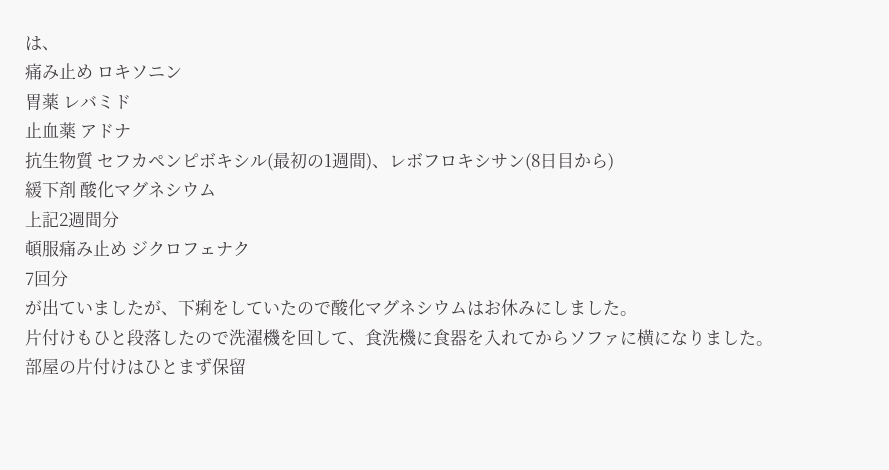は、
痛み止め ロキソニン
胃薬 レバミド
止血薬 アドナ
抗生物質 セフカペンピボキシル(最初の1週間)、レボフロキシサン(8日目から)
緩下剤 酸化マグネシウム
上記2週間分
頓服痛み止め ジクロフェナク
7回分
が出ていましたが、下痢をしていたので酸化マグネシウムはお休みにしました。
片付けもひと段落したので洗濯機を回して、食洗機に食器を入れてからソファに横になりました。部屋の片付けはひとまず保留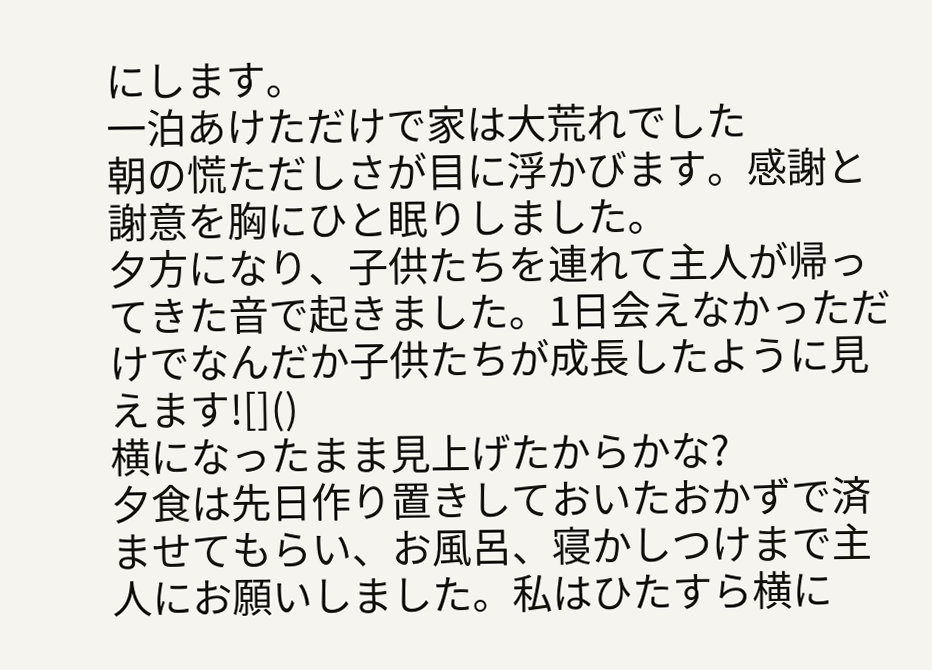にします。
一泊あけただけで家は大荒れでした
朝の慌ただしさが目に浮かびます。感謝と謝意を胸にひと眠りしました。
夕方になり、子供たちを連れて主人が帰ってきた音で起きました。1日会えなかっただけでなんだか子供たちが成長したように見えます![]()
横になったまま見上げたからかな?
夕食は先日作り置きしておいたおかずで済ませてもらい、お風呂、寝かしつけまで主人にお願いしました。私はひたすら横に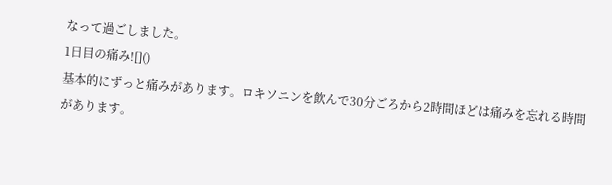なって過ごしました。
1日目の痛み![]()
基本的にずっと痛みがあります。ロキソニンを飲んで30分ごろから2時間ほどは痛みを忘れる時間があります。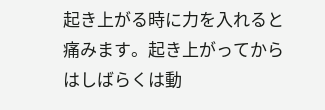起き上がる時に力を入れると痛みます。起き上がってからはしばらくは動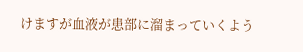けますが血液が患部に溜まっていくよう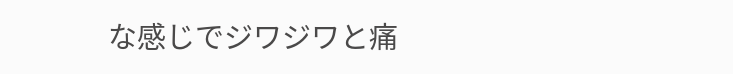な感じでジワジワと痛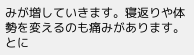みが増していきます。寝返りや体勢を変えるのも痛みがあります。
とに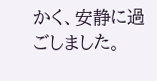かく、安静に過ごしました。